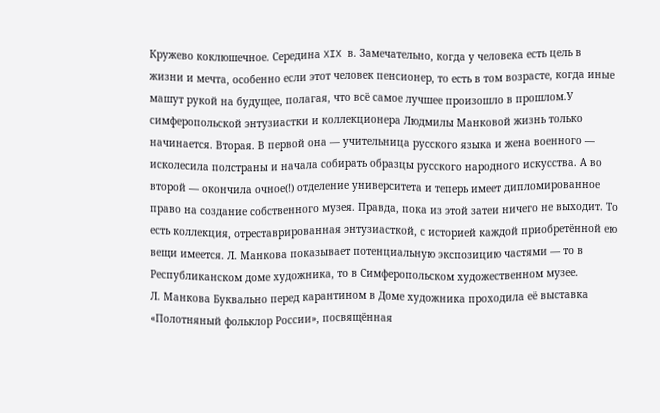Кружево коклюшечное. Середина XIX в. Замечательно, когда у человека есть цель в жизни и мечта, особенно если этот человек пенсионер, то есть в том возрасте, когда иные машут рукой на будущее, полагая, что всё самое лучшее произошло в прошлом.У симферопольской энтузиастки и коллекционера Людмилы Манковой жизнь только начинается. Вторая. В первой она — учительница русского языка и жена военного — исколесила полстраны и начала собирать образцы русского народного искусства. А во второй — окончила очное(!) отделение университета и теперь имеет дипломированное право на создание собственного музея. Правда, пока из этой затеи ничего не выходит. То есть коллекция, отреставрированная энтузиасткой, с историей каждой приобретённой ею вещи имеется. Л. Манкова показывает потенциальную экспозицию частями — то в Республиканском доме художника, то в Симферопольском художественном музее.
Л. Манкова Буквально перед карантином в Доме художника проходила её выставка «Полотняный фольклор России», посвящённая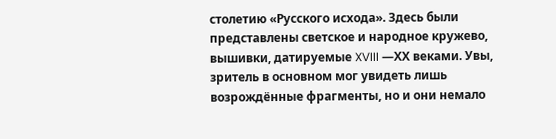столетию «Русского исхода». Здесь были представлены светское и народное кружево, вышивки, датируемые XVIII —ХХ веками. Увы, зритель в основном мог увидеть лишь возрождённые фрагменты, но и они немало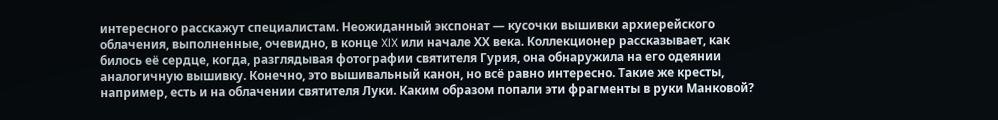интересного расскажут специалистам. Неожиданный экспонат — кусочки вышивки архиерейского облачения, выполненные, очевидно, в конце XIX или начале ХХ века. Коллекционер рассказывает, как билось её сердце, когда, разглядывая фотографии святителя Гурия, она обнаружила на его одеянии аналогичную вышивку. Конечно, это вышивальный канон, но всё равно интересно. Такие же кресты, например, есть и на облачении святителя Луки. Каким образом попали эти фрагменты в руки Манковой?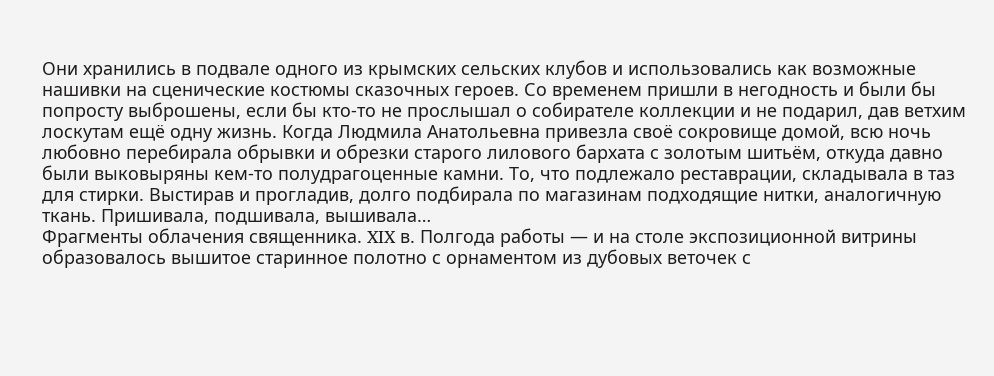Они хранились в подвале одного из крымских сельских клубов и использовались как возможные нашивки на сценические костюмы сказочных героев. Со временем пришли в негодность и были бы попросту выброшены, если бы кто-то не прослышал о собирателе коллекции и не подарил, дав ветхим лоскутам ещё одну жизнь. Когда Людмила Анатольевна привезла своё сокровище домой, всю ночь любовно перебирала обрывки и обрезки старого лилового бархата с золотым шитьём, откуда давно были выковыряны кем-то полудрагоценные камни. То, что подлежало реставрации, складывала в таз для стирки. Выстирав и прогладив, долго подбирала по магазинам подходящие нитки, аналогичную ткань. Пришивала, подшивала, вышивала…
Фрагменты облачения священника. XIX в. Полгода работы — и на столе экспозиционной витрины образовалось вышитое старинное полотно с орнаментом из дубовых веточек с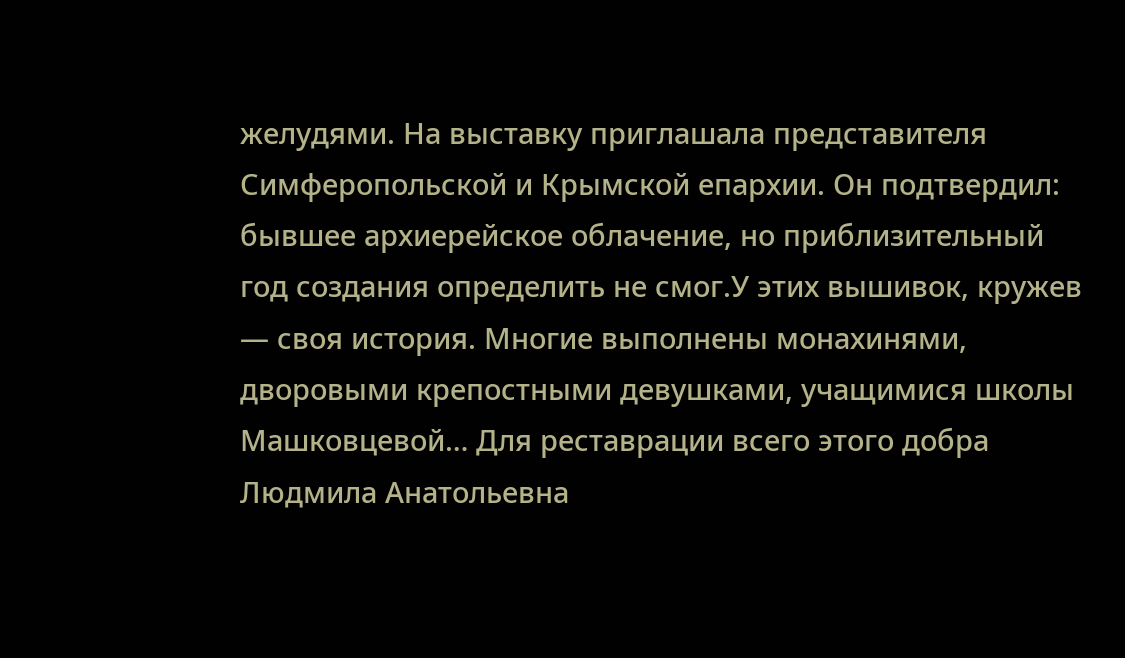желудями. На выставку приглашала представителя Симферопольской и Крымской епархии. Он подтвердил: бывшее архиерейское облачение, но приблизительный год создания определить не смог.У этих вышивок, кружев — своя история. Многие выполнены монахинями, дворовыми крепостными девушками, учащимися школы Машковцевой… Для реставрации всего этого добра Людмила Анатольевна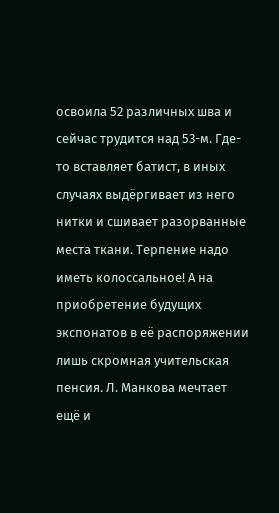освоила 52 различных шва и сейчас трудится над 53-м. Где-то вставляет батист, в иных случаях выдёргивает из него нитки и сшивает разорванные места ткани. Терпение надо иметь колоссальное! А на приобретение будущих экспонатов в её распоряжении лишь скромная учительская пенсия. Л. Манкова мечтает ещё и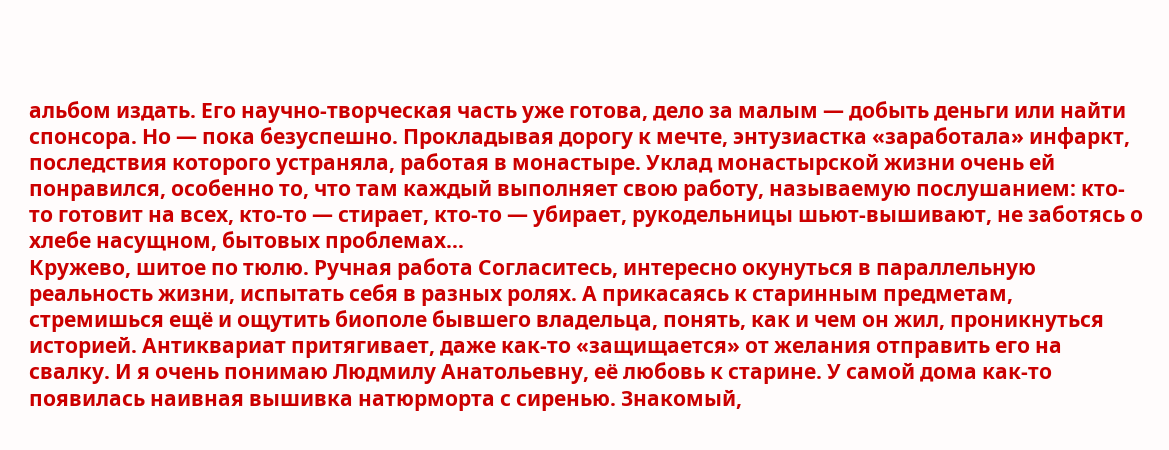альбом издать. Его научно-творческая часть уже готова, дело за малым — добыть деньги или найти спонсора. Но — пока безуспешно. Прокладывая дорогу к мечте, энтузиастка «заработала» инфаркт, последствия которого устраняла, работая в монастыре. Уклад монастырской жизни очень ей понравился, особенно то, что там каждый выполняет свою работу, называемую послушанием: кто-то готовит на всех, кто-то — стирает, кто-то — убирает, рукодельницы шьют-вышивают, не заботясь о хлебе насущном, бытовых проблемах…
Кружево, шитое по тюлю. Ручная работа Согласитесь, интересно окунуться в параллельную реальность жизни, испытать себя в разных ролях. А прикасаясь к старинным предметам, стремишься ещё и ощутить биополе бывшего владельца, понять, как и чем он жил, проникнуться историей. Антиквариат притягивает, даже как-то «защищается» от желания отправить его на свалку. И я очень понимаю Людмилу Анатольевну, её любовь к старине. У самой дома как-то появилась наивная вышивка натюрморта с сиренью. Знакомый,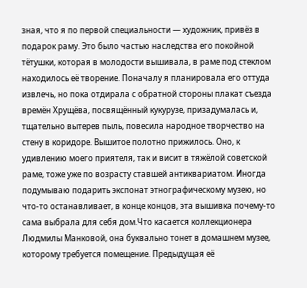зная, что я по первой специальности — художник, привёз в подарок раму. Это было частью наследства его покойной тётушки, которая в молодости вышивала, в раме под стеклом находилось её творение. Поначалу я планировала его оттуда извлечь, но пока отдирала с обратной стороны плакат съезда времён Хрущёва, посвящённый кукурузе, призадумалась и, тщательно вытерев пыль, повесила народное творчество на стену в коридоре. Вышитое полотно прижилось. Оно, к удивлению моего приятеля, так и висит в тяжёлой советской раме, тоже уже по возрасту ставшей антиквариатом. Иногда подумываю подарить экспонат этнографическому музею, но что-то останавливает, в конце концов, эта вышивка почему-то сама выбрала для себя дом.Что касается коллекционера Людмилы Манковой, она буквально тонет в домашнем музее, которому требуется помещение. Предыдущая её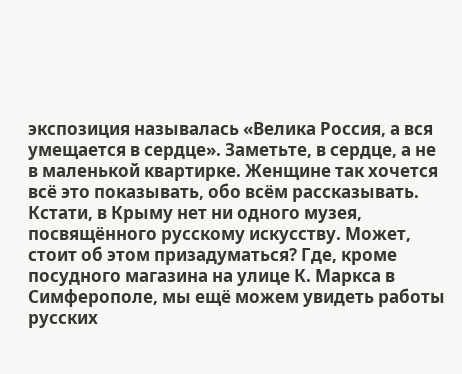экспозиция называлась «Велика Россия, а вся умещается в сердце». Заметьте, в сердце, а не в маленькой квартирке. Женщине так хочется всё это показывать, обо всём рассказывать. Кстати, в Крыму нет ни одного музея, посвящённого русскому искусству. Может, стоит об этом призадуматься? Где, кроме посудного магазина на улице К. Маркса в Симферополе, мы ещё можем увидеть работы русских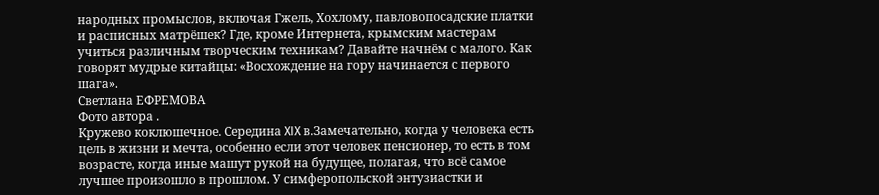народных промыслов, включая Гжель, Хохлому, павловопосадские платки и расписных матрёшек? Где, кроме Интернета, крымским мастерам учиться различным творческим техникам? Давайте начнём с малого. Как говорят мудрые китайцы: «Восхождение на гору начинается с первого шага».
Светлана ЕФРЕМОВА
Фото автора .
Кружево коклюшечное. Середина XIX в.Замечательно, когда у человека есть цель в жизни и мечта, особенно если этот человек пенсионер, то есть в том возрасте, когда иные машут рукой на будущее, полагая, что всё самое лучшее произошло в прошлом. У симферопольской энтузиастки и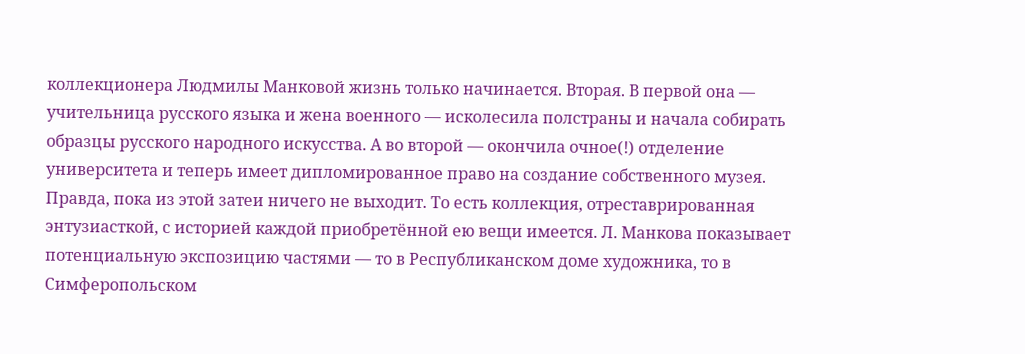коллекционера Людмилы Манковой жизнь только начинается. Вторая. В первой она — учительница русского языка и жена военного — исколесила полстраны и начала собирать образцы русского народного искусства. А во второй — окончила очное(!) отделение университета и теперь имеет дипломированное право на создание собственного музея. Правда, пока из этой затеи ничего не выходит. То есть коллекция, отреставрированная энтузиасткой, с историей каждой приобретённой ею вещи имеется. Л. Манкова показывает потенциальную экспозицию частями — то в Республиканском доме художника, то в Симферопольском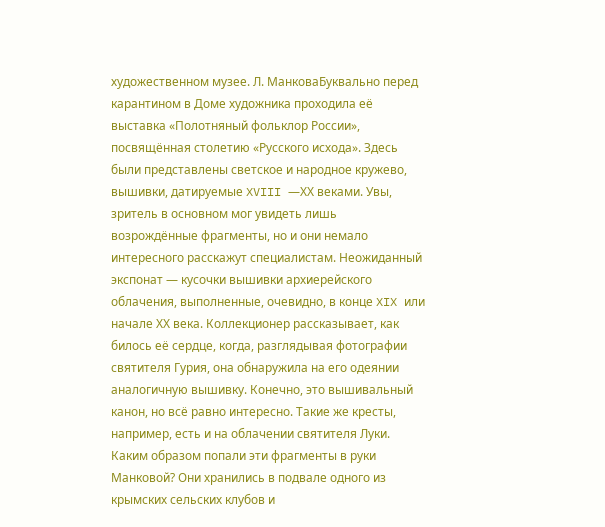художественном музее. Л. МанковаБуквально перед карантином в Доме художника проходила её выставка «Полотняный фольклор России», посвящённая столетию «Русского исхода». Здесь были представлены светское и народное кружево, вышивки, датируемые XVIII —ХХ веками. Увы, зритель в основном мог увидеть лишь возрождённые фрагменты, но и они немало интересного расскажут специалистам. Неожиданный экспонат — кусочки вышивки архиерейского облачения, выполненные, очевидно, в конце XIX или начале ХХ века. Коллекционер рассказывает, как билось её сердце, когда, разглядывая фотографии святителя Гурия, она обнаружила на его одеянии аналогичную вышивку. Конечно, это вышивальный канон, но всё равно интересно. Такие же кресты, например, есть и на облачении святителя Луки. Каким образом попали эти фрагменты в руки Манковой? Они хранились в подвале одного из крымских сельских клубов и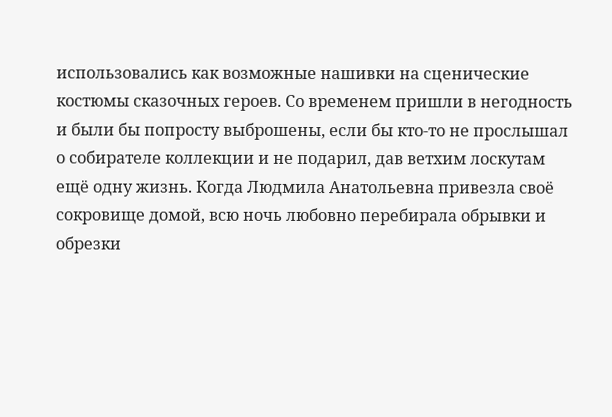использовались как возможные нашивки на сценические костюмы сказочных героев. Со временем пришли в негодность и были бы попросту выброшены, если бы кто-то не прослышал о собирателе коллекции и не подарил, дав ветхим лоскутам ещё одну жизнь. Когда Людмила Анатольевна привезла своё сокровище домой, всю ночь любовно перебирала обрывки и обрезки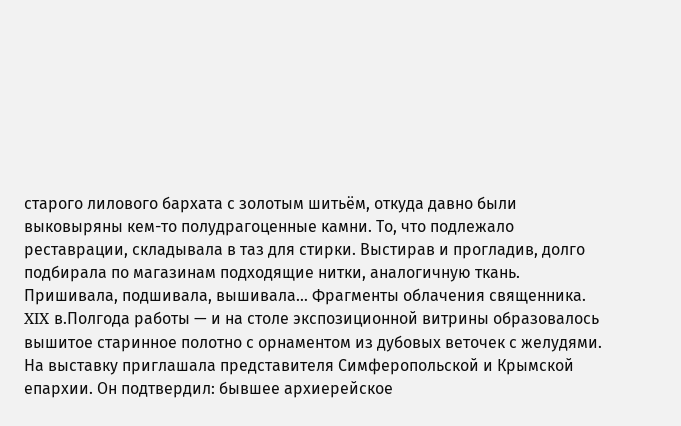старого лилового бархата с золотым шитьём, откуда давно были выковыряны кем-то полудрагоценные камни. То, что подлежало реставрации, складывала в таз для стирки. Выстирав и прогладив, долго подбирала по магазинам подходящие нитки, аналогичную ткань. Пришивала, подшивала, вышивала… Фрагменты облачения священника. XIX в.Полгода работы — и на столе экспозиционной витрины образовалось вышитое старинное полотно с орнаментом из дубовых веточек с желудями. На выставку приглашала представителя Симферопольской и Крымской епархии. Он подтвердил: бывшее архиерейское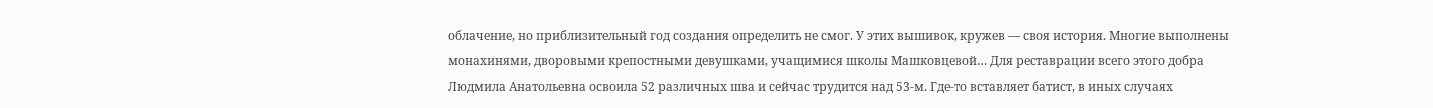облачение, но приблизительный год создания определить не смог. У этих вышивок, кружев — своя история. Многие выполнены монахинями, дворовыми крепостными девушками, учащимися школы Машковцевой… Для реставрации всего этого добра Людмила Анатольевна освоила 52 различных шва и сейчас трудится над 53-м. Где-то вставляет батист, в иных случаях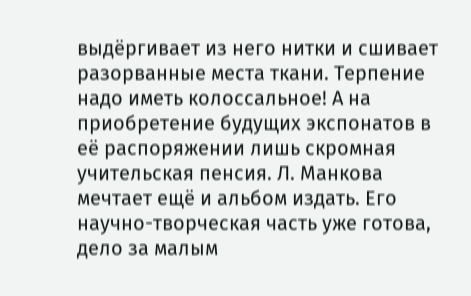выдёргивает из него нитки и сшивает разорванные места ткани. Терпение надо иметь колоссальное! А на приобретение будущих экспонатов в её распоряжении лишь скромная учительская пенсия. Л. Манкова мечтает ещё и альбом издать. Его научно-творческая часть уже готова, дело за малым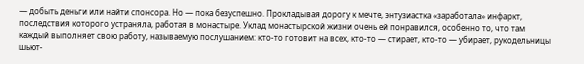— добыть деньги или найти спонсора. Но — пока безуспешно. Прокладывая дорогу к мечте, энтузиастка «заработала» инфаркт, последствия которого устраняла, работая в монастыре. Уклад монастырской жизни очень ей понравился, особенно то, что там каждый выполняет свою работу, называемую послушанием: кто-то готовит на всех, кто-то — стирает, кто-то — убирает, рукодельницы шьют-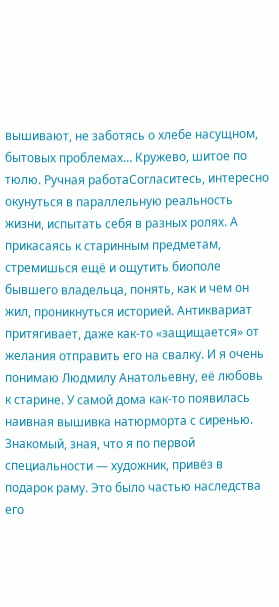вышивают, не заботясь о хлебе насущном, бытовых проблемах… Кружево, шитое по тюлю. Ручная работаСогласитесь, интересно окунуться в параллельную реальность жизни, испытать себя в разных ролях. А прикасаясь к старинным предметам, стремишься ещё и ощутить биополе бывшего владельца, понять, как и чем он жил, проникнуться историей. Антиквариат притягивает, даже как-то «защищается» от желания отправить его на свалку. И я очень понимаю Людмилу Анатольевну, её любовь к старине. У самой дома как-то появилась наивная вышивка натюрморта с сиренью. Знакомый, зная, что я по первой специальности — художник, привёз в подарок раму. Это было частью наследства его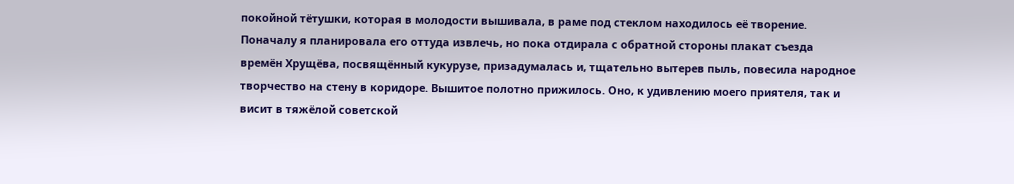покойной тётушки, которая в молодости вышивала, в раме под стеклом находилось её творение. Поначалу я планировала его оттуда извлечь, но пока отдирала с обратной стороны плакат съезда времён Хрущёва, посвящённый кукурузе, призадумалась и, тщательно вытерев пыль, повесила народное творчество на стену в коридоре. Вышитое полотно прижилось. Оно, к удивлению моего приятеля, так и висит в тяжёлой советской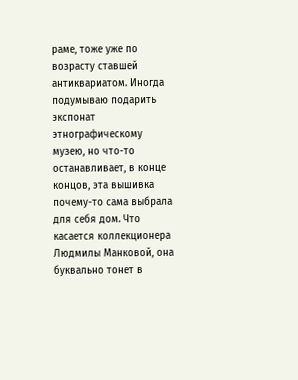раме, тоже уже по возрасту ставшей антиквариатом. Иногда подумываю подарить экспонат этнографическому музею, но что-то останавливает, в конце концов, эта вышивка почему-то сама выбрала для себя дом. Что касается коллекционера Людмилы Манковой, она буквально тонет в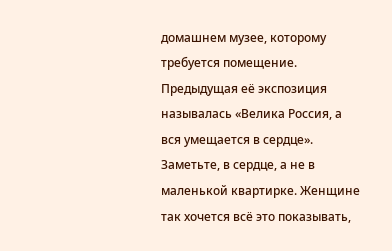домашнем музее, которому требуется помещение. Предыдущая её экспозиция называлась «Велика Россия, а вся умещается в сердце». Заметьте, в сердце, а не в маленькой квартирке. Женщине так хочется всё это показывать,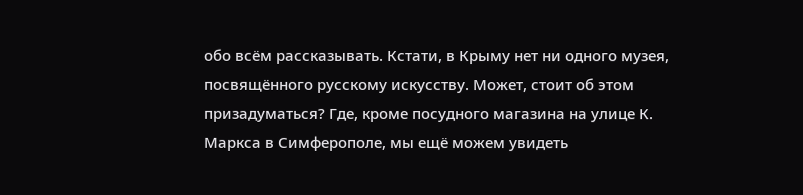обо всём рассказывать. Кстати, в Крыму нет ни одного музея, посвящённого русскому искусству. Может, стоит об этом призадуматься? Где, кроме посудного магазина на улице К. Маркса в Симферополе, мы ещё можем увидеть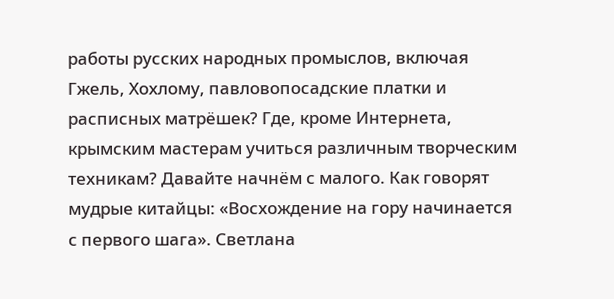работы русских народных промыслов, включая Гжель, Хохлому, павловопосадские платки и расписных матрёшек? Где, кроме Интернета, крымским мастерам учиться различным творческим техникам? Давайте начнём с малого. Как говорят мудрые китайцы: «Восхождение на гору начинается с первого шага». Светлана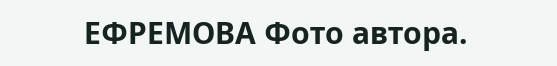ЕФРЕМОВА Фото автора.